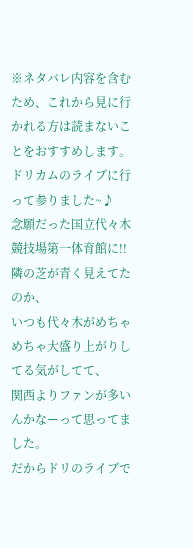※ネタバレ内容を含むため、これから見に行かれる方は読まないことをおすすめします。
ドリカムのライブに行って参りました~♪
念願だった国立代々木競技場第一体育館に!!
隣の芝が青く見えてたのか、
いつも代々木がめちゃめちゃ大盛り上がりしてる気がしてて、
関西よりファンが多いんかなーって思ってました。
だからドリのライブで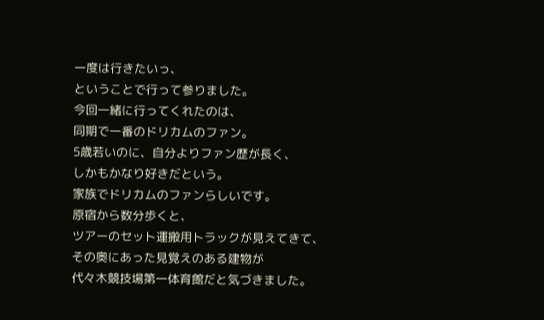一度は行きたいっ、
ということで行って参りました。
今回一緒に行ってくれたのは、
同期で一番のドリカムのファン。
5歳若いのに、自分よりファン歴が長く、
しかもかなり好きだという。
家族でドリカムのファンらしいです。
原宿から数分歩くと、
ツアーのセット運搬用トラックが見えてきて、
その奥にあった見覚えのある建物が
代々木競技場第一体育館だと気づきました。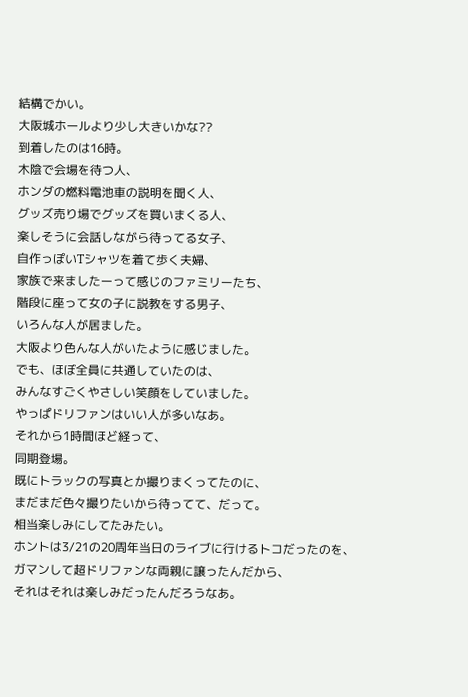結構でかい。
大阪城ホールより少し大きいかな??
到着したのは16時。
木陰で会場を待つ人、
ホンダの燃料電池車の説明を聞く人、
グッズ売り場でグッズを買いまくる人、
楽しそうに会話しながら待ってる女子、
自作っぽいTシャツを着て歩く夫婦、
家族で来ましたーって感じのファミリーたち、
階段に座って女の子に説教をする男子、
いろんな人が居ました。
大阪より色んな人がいたように感じました。
でも、ほぼ全員に共通していたのは、
みんなすごくやさしい笑顔をしていました。
やっぱドリファンはいい人が多いなあ。
それから1時間ほど経って、
同期登場。
既にトラックの写真とか撮りまくってたのに、
まだまだ色々撮りたいから待ってて、だって。
相当楽しみにしてたみたい。
ホントは3/21の20周年当日のライブに行けるトコだったのを、
ガマンして超ドリファンな両親に譲ったんだから、
それはそれは楽しみだったんだろうなあ。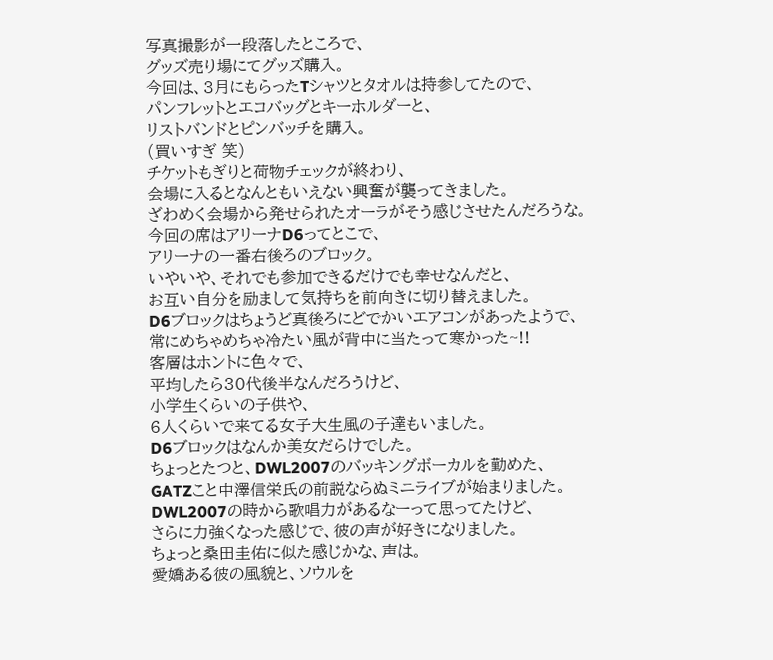写真撮影が一段落したところで、
グッズ売り場にてグッズ購入。
今回は、3月にもらったTシャツとタオルは持参してたので、
パンフレットとエコバッグとキーホルダーと、
リストバンドとピンバッチを購入。
(買いすぎ 笑)
チケットもぎりと荷物チェックが終わり、
会場に入るとなんともいえない興奮が襲ってきました。
ざわめく会場から発せられたオーラがそう感じさせたんだろうな。
今回の席はアリーナD6ってとこで、
アリーナの一番右後ろのブロック。
いやいや、それでも参加できるだけでも幸せなんだと、
お互い自分を励まして気持ちを前向きに切り替えました。
D6ブロックはちょうど真後ろにどでかいエアコンがあったようで、
常にめちゃめちゃ冷たい風が背中に当たって寒かった~!!
客層はホントに色々で、
平均したら30代後半なんだろうけど、
小学生くらいの子供や、
6人くらいで来てる女子大生風の子達もいました。
D6ブロックはなんか美女だらけでした。
ちょっとたつと、DWL2007のバッキングボーカルを勤めた、
GATZこと中澤信栄氏の前説ならぬミニライブが始まりました。
DWL2007の時から歌唱力があるなーって思ってたけど、
さらに力強くなった感じで、彼の声が好きになりました。
ちょっと桑田圭佑に似た感じかな、声は。
愛嬌ある彼の風貌と、ソウルを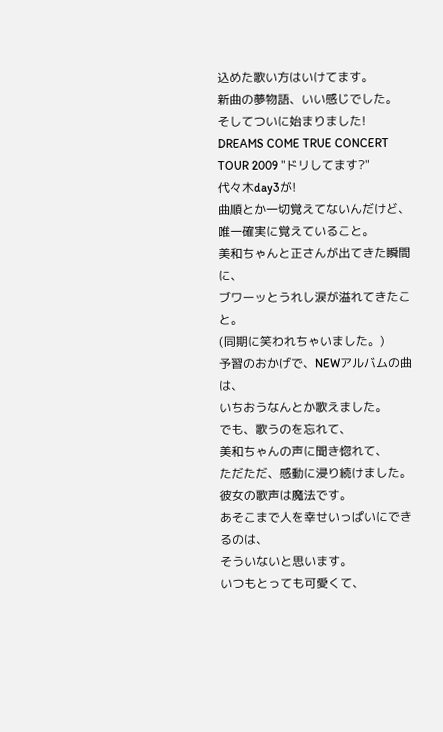込めた歌い方はいけてます。
新曲の夢物語、いい感じでした。
そしてついに始まりました!
DREAMS COME TRUE CONCERT TOUR 2009 "ドリしてます?"
代々木day3が!
曲順とか一切覚えてないんだけど、
唯一確実に覚えていること。
美和ちゃんと正さんが出てきた瞬間に、
ブワーッとうれし涙が溢れてきたこと。
(同期に笑われちゃいました。)
予習のおかげで、NEWアルバムの曲は、
いちおうなんとか歌えました。
でも、歌うのを忘れて、
美和ちゃんの声に聞き惚れて、
ただただ、感動に浸り続けました。
彼女の歌声は魔法です。
あそこまで人を幸せいっぱいにできるのは、
そういないと思います。
いつもとっても可愛くて、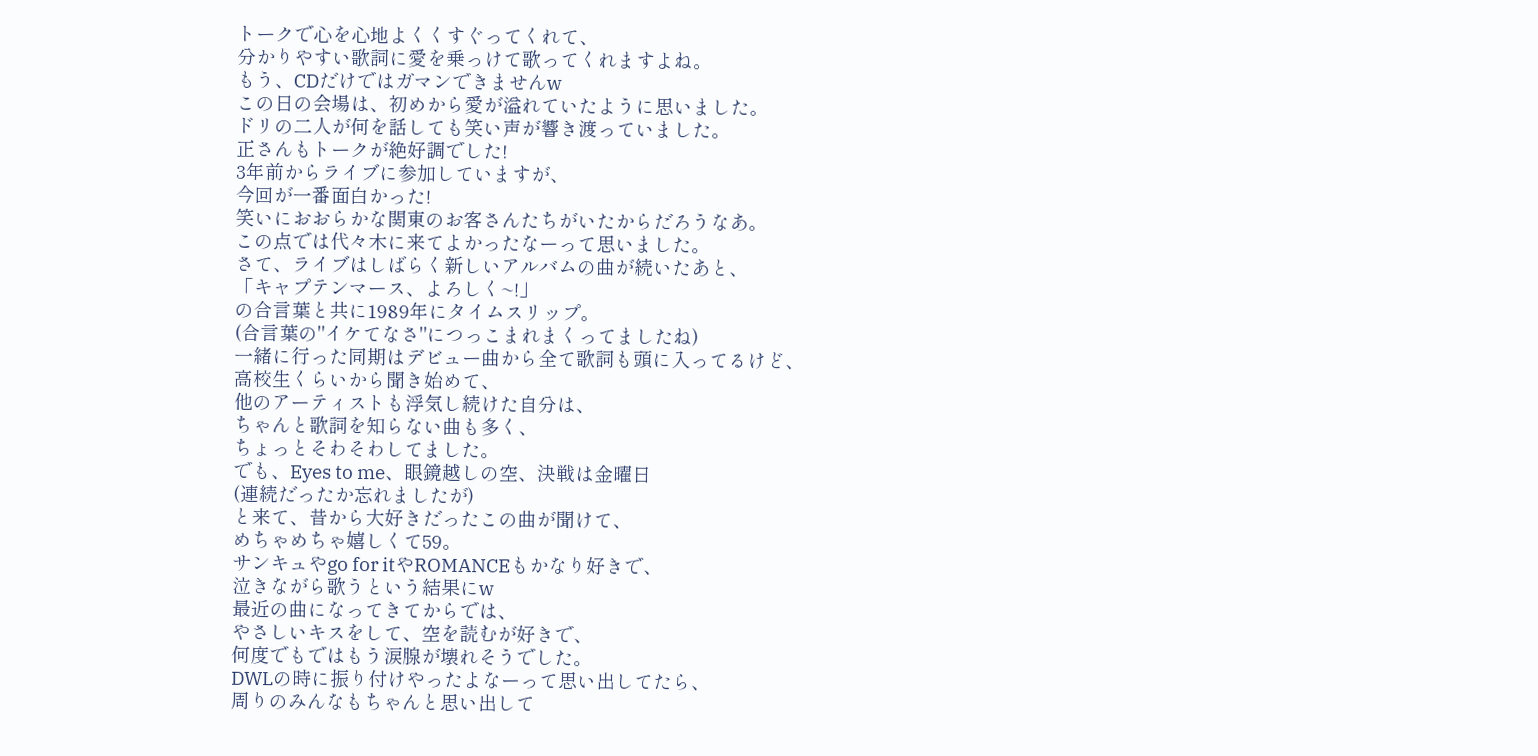トークで心を心地よくくすぐってくれて、
分かりやすい歌詞に愛を乗っけて歌ってくれますよね。
もう、CDだけではガマンできませんw
この日の会場は、初めから愛が溢れていたように思いました。
ドリの二人が何を話しても笑い声が響き渡っていました。
正さんもトークが絶好調でした!
3年前からライブに参加していますが、
今回が一番面白かった!
笑いにおおらかな関東のお客さんたちがいたからだろうなあ。
この点では代々木に来てよかったなーって思いました。
さて、ライブはしばらく新しいアルバムの曲が続いたあと、
「キャプテンマース、よろしく~!」
の合言葉と共に1989年にタイムスリップ。
(合言葉の"イケてなさ"につっこまれまくってましたね)
一緒に行った同期はデビュー曲から全て歌詞も頭に入ってるけど、
高校生くらいから聞き始めて、
他のアーティストも浮気し続けた自分は、
ちゃんと歌詞を知らない曲も多く、
ちょっとそわそわしてました。
でも、Eyes to me、眼鏡越しの空、決戦は金曜日
(連続だったか忘れましたが)
と来て、昔から大好きだったこの曲が聞けて、
めちゃめちゃ嬉しくて59。
サンキュやgo for itやROMANCEもかなり好きで、
泣きながら歌うという結果にw
最近の曲になってきてからでは、
やさしいキスをして、空を読むが好きで、
何度でもではもう涙腺が壊れそうでした。
DWLの時に振り付けやったよなーって思い出してたら、
周りのみんなもちゃんと思い出して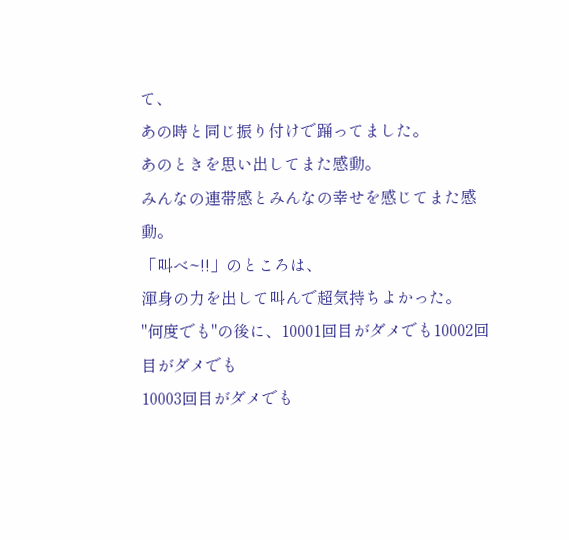て、
あの時と同じ振り付けで踊ってました。
あのときを思い出してまた感動。
みんなの連帯感とみんなの幸せを感じてまた感動。
「叫べ~!!」のところは、
渾身の力を出して叫んで超気持ちよかった。
"何度でも"の後に、10001回目がダメでも10002回目がダメでも
10003回目がダメでも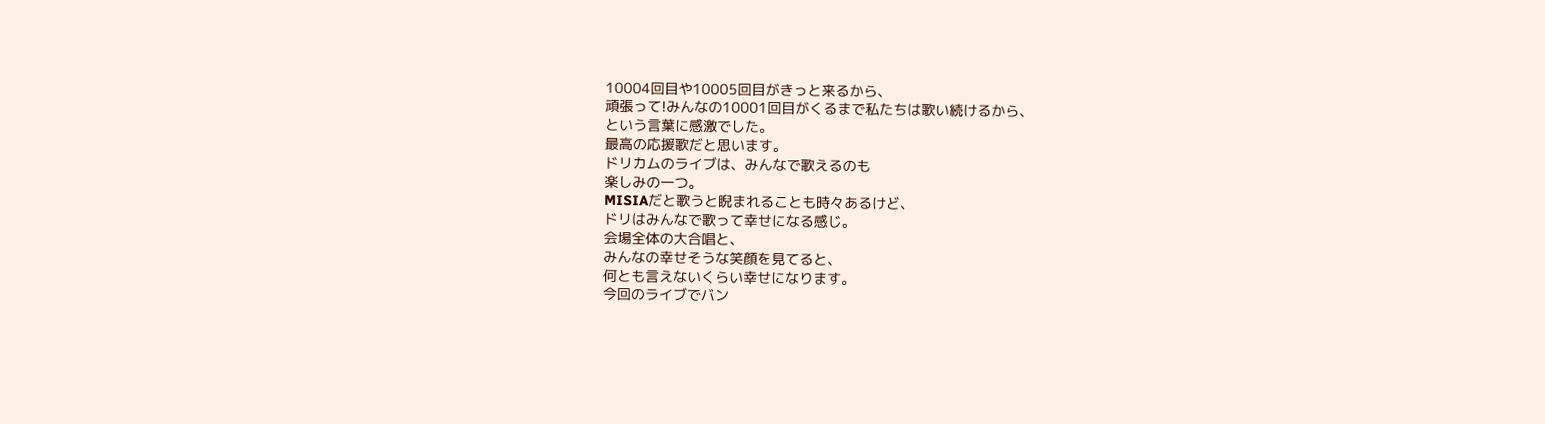10004回目や10005回目がきっと来るから、
頑張って!みんなの10001回目がくるまで私たちは歌い続けるから、
という言葉に感激でした。
最高の応援歌だと思います。
ドリカムのライブは、みんなで歌えるのも
楽しみの一つ。
MISIAだと歌うと睨まれることも時々あるけど、
ドリはみんなで歌って幸せになる感じ。
会場全体の大合唱と、
みんなの幸せそうな笑顔を見てると、
何とも言えないくらい幸せになります。
今回のライブでバン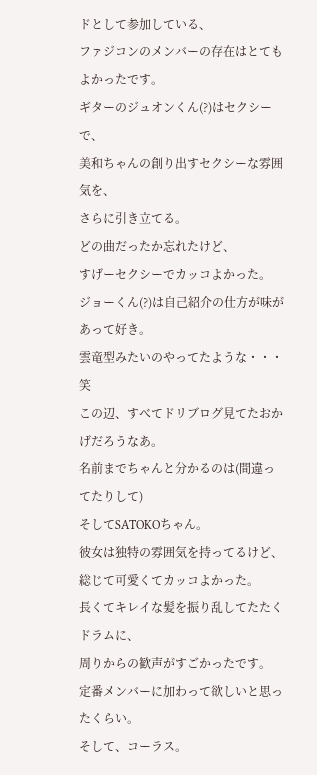ドとして参加している、
ファジコンのメンバーの存在はとてもよかったです。
ギターのジュオンくん(?)はセクシーで、
美和ちゃんの創り出すセクシーな雰囲気を、
さらに引き立てる。
どの曲だったか忘れたけど、
すげーセクシーでカッコよかった。
ジョーくん(?)は自己紹介の仕方が味があって好き。
雲竜型みたいのやってたような・・・笑
この辺、すべてドリブログ見てたおかげだろうなあ。
名前までちゃんと分かるのは(間違ってたりして)
そしてSATOKOちゃん。
彼女は独特の雰囲気を持ってるけど、
総じて可愛くてカッコよかった。
長くてキレイな髪を振り乱してたたくドラムに、
周りからの歓声がすごかったです。
定番メンバーに加わって欲しいと思ったくらい。
そして、コーラス。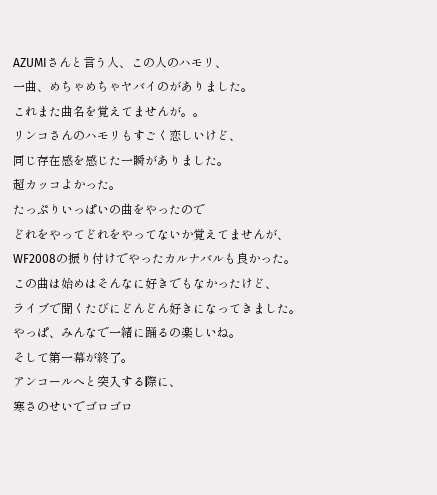AZUMIさんと言う人、この人のハモリ、
一曲、めちゃめちゃヤバイのがありました。
これまた曲名を覚えてませんが。。
リンコさんのハモリもすごく恋しいけど、
同じ存在感を感じた一瞬がありました。
超カッコよかった。
たっぷりいっぱいの曲をやったので
どれをやってどれをやってないか覚えてませんが、
WF2008の振り付けでやったカルナバルも良かった。
この曲は始めはそんなに好きでもなかったけど、
ライブで聞くたびにどんどん好きになってきました。
やっぱ、みんなで一緒に踊るの楽しいね。
そして第一幕が終了。
アンコールへと突入する際に、
寒さのせいでゴロゴロ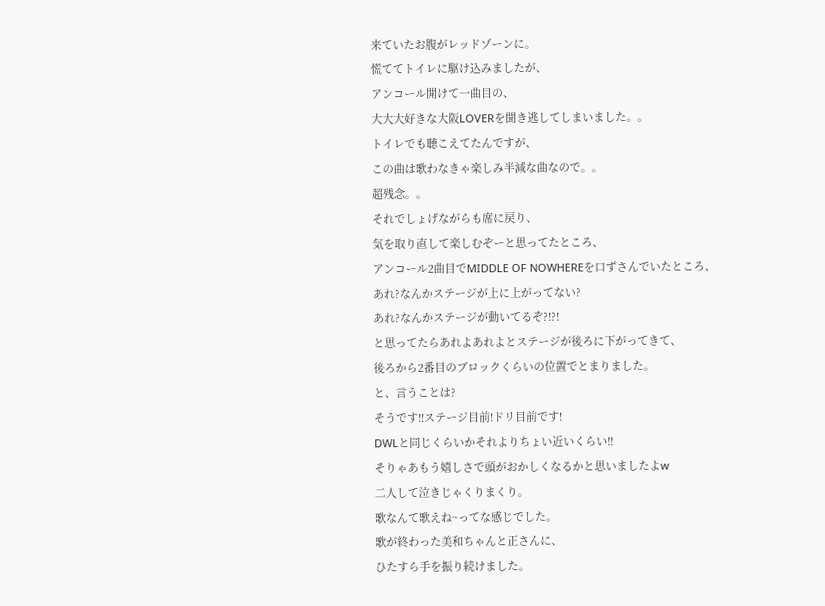来ていたお腹がレッドゾーンに。
慌ててトイレに駆け込みましたが、
アンコール開けて一曲目の、
大大大好きな大阪LOVERを聞き逃してしまいました。。
トイレでも聴こえてたんですが、
この曲は歌わなきゃ楽しみ半減な曲なので。。
超残念。。
それでしょげながらも席に戻り、
気を取り直して楽しむぞーと思ってたところ、
アンコール2曲目でMIDDLE OF NOWHEREを口ずさんでいたところ、
あれ?なんかステージが上に上がってない?
あれ?なんかステージが動いてるぞ?!?!
と思ってたらあれよあれよとステージが後ろに下がってきて、
後ろから2番目のブロックくらいの位置でとまりました。
と、言うことは?
そうです!!ステージ目前!ドリ目前です!
DWLと同じくらいかそれよりちょい近いくらい!!
そりゃあもう嬉しさで頭がおかしくなるかと思いましたよw
二人して泣きじゃくりまくり。
歌なんて歌えね~ってな感じでした。
歌が終わった美和ちゃんと正さんに、
ひたすら手を振り続けました。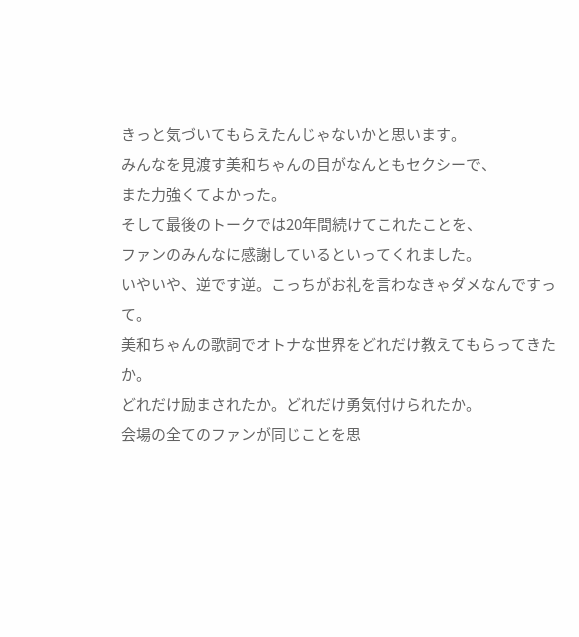きっと気づいてもらえたんじゃないかと思います。
みんなを見渡す美和ちゃんの目がなんともセクシーで、
また力強くてよかった。
そして最後のトークでは20年間続けてこれたことを、
ファンのみんなに感謝しているといってくれました。
いやいや、逆です逆。こっちがお礼を言わなきゃダメなんですって。
美和ちゃんの歌詞でオトナな世界をどれだけ教えてもらってきたか。
どれだけ励まされたか。どれだけ勇気付けられたか。
会場の全てのファンが同じことを思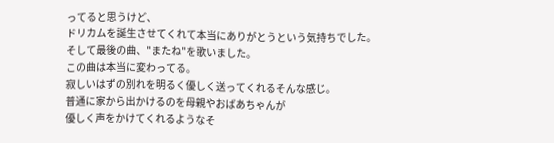ってると思うけど、
ドリカムを誕生させてくれて本当にありがとうという気持ちでした。
そして最後の曲、"またね"を歌いました。
この曲は本当に変わってる。
寂しいはずの別れを明るく優しく送ってくれるそんな感じ。
普通に家から出かけるのを母親やおばあちゃんが
優しく声をかけてくれるようなそ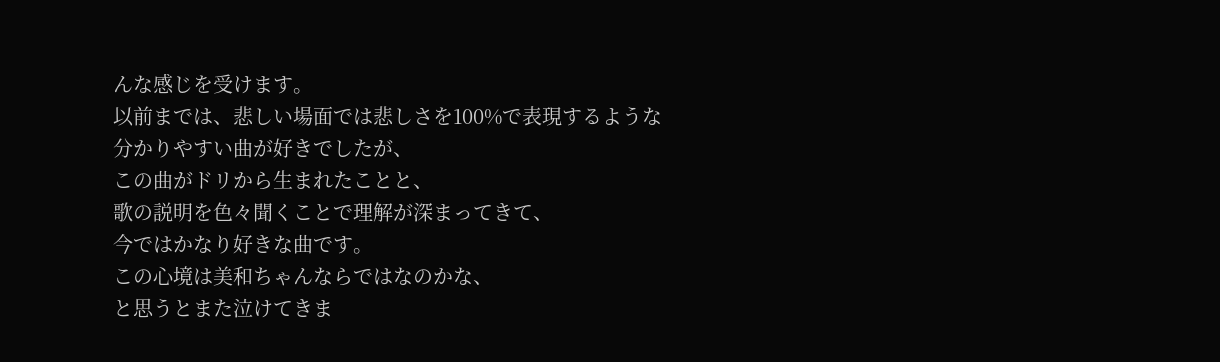んな感じを受けます。
以前までは、悲しい場面では悲しさを100%で表現するような
分かりやすい曲が好きでしたが、
この曲がドリから生まれたことと、
歌の説明を色々聞くことで理解が深まってきて、
今ではかなり好きな曲です。
この心境は美和ちゃんならではなのかな、
と思うとまた泣けてきま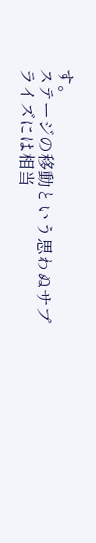す。
ステージの移動という思わぬサプライズには相当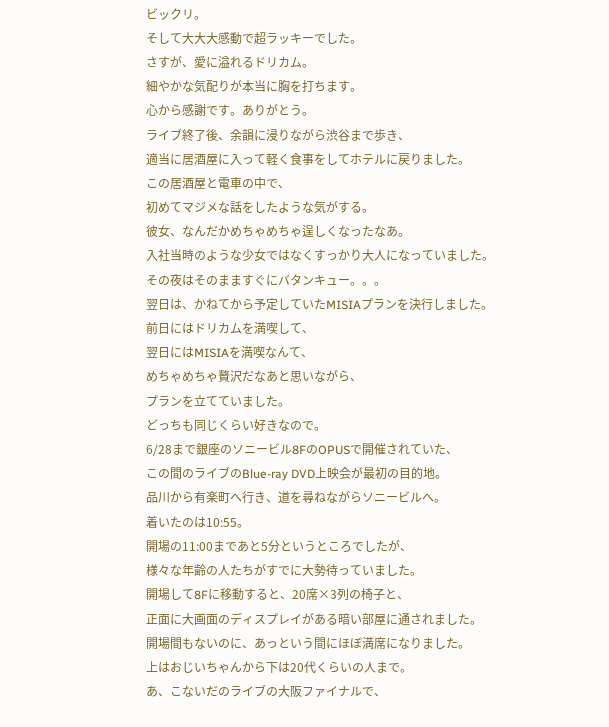ビックリ。
そして大大大感動で超ラッキーでした。
さすが、愛に溢れるドリカム。
細やかな気配りが本当に胸を打ちます。
心から感謝です。ありがとう。
ライブ終了後、余韻に浸りながら渋谷まで歩き、
適当に居酒屋に入って軽く食事をしてホテルに戻りました。
この居酒屋と電車の中で、
初めてマジメな話をしたような気がする。
彼女、なんだかめちゃめちゃ逞しくなったなあ。
入社当時のような少女ではなくすっかり大人になっていました。
その夜はそのまますぐにバタンキュー。。。
翌日は、かねてから予定していたMISIAプランを決行しました。
前日にはドリカムを満喫して、
翌日にはMISIAを満喫なんて、
めちゃめちゃ贅沢だなあと思いながら、
プランを立てていました。
どっちも同じくらい好きなので。
6/28まで銀座のソニービル8FのOPUSで開催されていた、
この間のライブのBlue-ray DVD上映会が最初の目的地。
品川から有楽町へ行き、道を尋ねながらソニービルへ。
着いたのは10:55。
開場の11:00まであと5分というところでしたが、
様々な年齢の人たちがすでに大勢待っていました。
開場して8Fに移動すると、20席×3列の椅子と、
正面に大画面のディスプレイがある暗い部屋に通されました。
開場間もないのに、あっという間にほぼ満席になりました。
上はおじいちゃんから下は20代くらいの人まで。
あ、こないだのライブの大阪ファイナルで、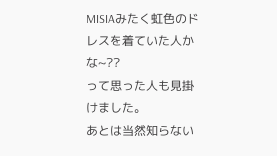MISIAみたく虹色のドレスを着ていた人かな~??
って思った人も見掛けました。
あとは当然知らない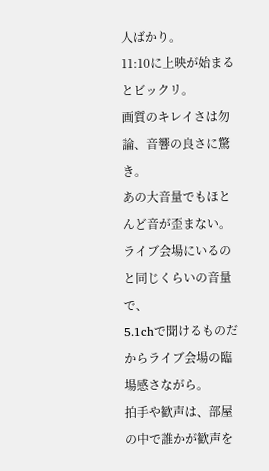人ばかり。
11:10に上映が始まるとビックリ。
画質のキレイさは勿論、音響の良さに驚き。
あの大音量でもほとんど音が歪まない。
ライブ会場にいるのと同じくらいの音量で、
5.1chで聞けるものだからライブ会場の臨場感さながら。
拍手や歓声は、部屋の中で誰かが歓声を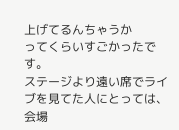上げてるんちゃうか
ってくらいすごかったです。
ステージより遠い席でライブを見てた人にとっては、
会場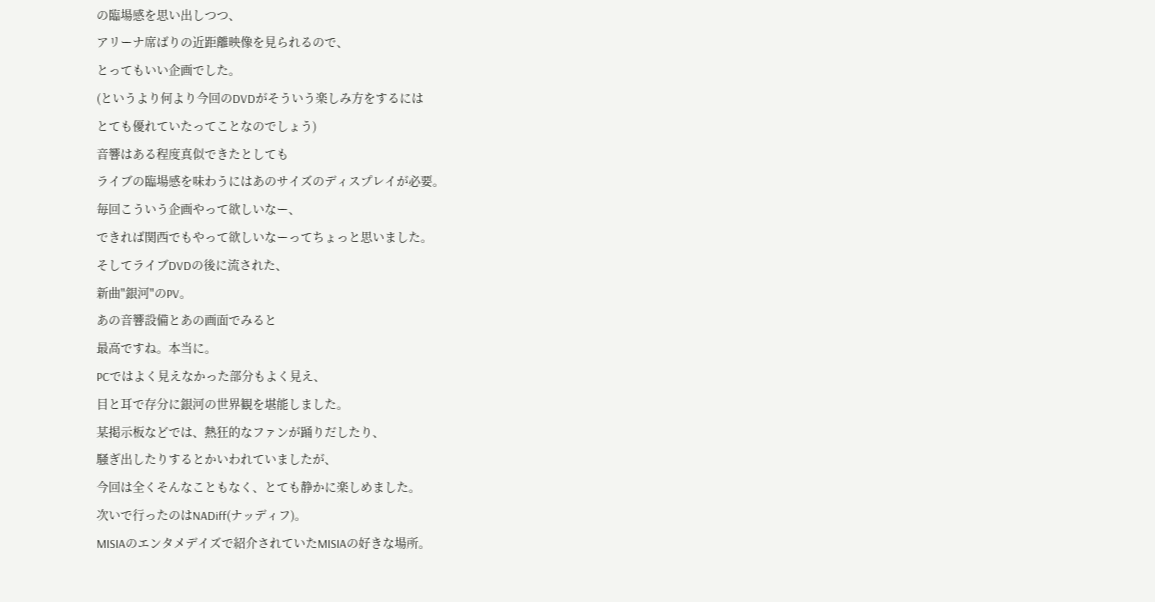の臨場感を思い出しつつ、
アリーナ席ばりの近距離映像を見られるので、
とってもいい企画でした。
(というより何より今回のDVDがそういう楽しみ方をするには
とても優れていたってことなのでしょう)
音響はある程度真似できたとしても
ライブの臨場感を味わうにはあのサイズのディスプレイが必要。
毎回こういう企画やって欲しいなー、
できれば関西でもやって欲しいなーってちょっと思いました。
そしてライブDVDの後に流された、
新曲"銀河"のPV。
あの音響設備とあの画面でみると
最高ですね。本当に。
PCではよく見えなかった部分もよく見え、
目と耳で存分に銀河の世界観を堪能しました。
某掲示板などでは、熱狂的なファンが踊りだしたり、
騒ぎ出したりするとかいわれていましたが、
今回は全くそんなこともなく、とても静かに楽しめました。
次いで行ったのはNADiff(ナッディフ)。
MISIAのエンタメデイズで紹介されていたMISIAの好きな場所。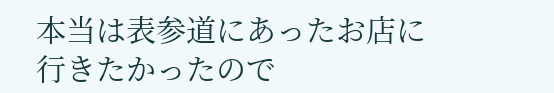本当は表参道にあったお店に行きたかったので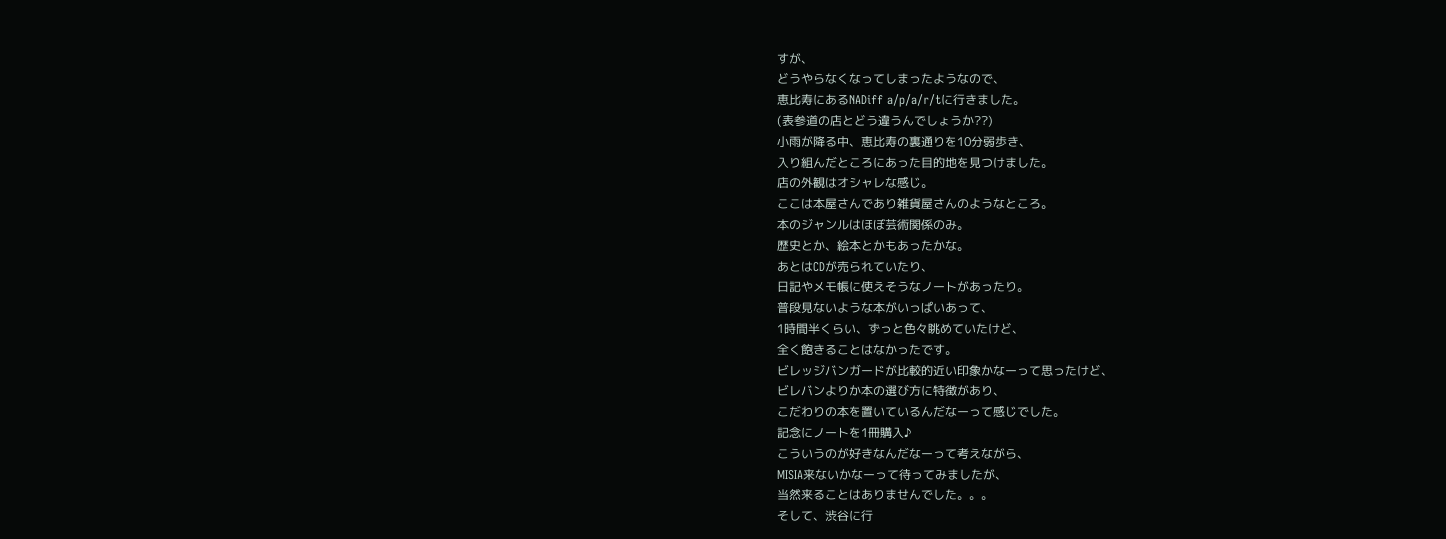すが、
どうやらなくなってしまったようなので、
恵比寿にあるNADiff a/p/a/r/tに行きました。
(表参道の店とどう違うんでしょうか??)
小雨が降る中、恵比寿の裏通りを10分弱歩き、
入り組んだところにあった目的地を見つけました。
店の外観はオシャレな感じ。
ここは本屋さんであり雑貨屋さんのようなところ。
本のジャンルはほぼ芸術関係のみ。
歴史とか、絵本とかもあったかな。
あとはCDが売られていたり、
日記やメモ帳に使えそうなノートがあったり。
普段見ないような本がいっぱいあって、
1時間半くらい、ずっと色々眺めていたけど、
全く飽きることはなかったです。
ビレッジバンガードが比較的近い印象かなーって思ったけど、
ビレバンよりか本の選び方に特徴があり、
こだわりの本を置いているんだなーって感じでした。
記念にノートを1冊購入♪
こういうのが好きなんだなーって考えながら、
MISIA来ないかなーって待ってみましたが、
当然来ることはありませんでした。。。
そして、渋谷に行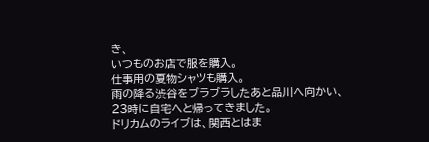き、
いつものお店で服を購入。
仕事用の夏物シャツも購入。
雨の降る渋谷をブラブラしたあと品川へ向かい、
23時に自宅へと帰ってきました。
ドリカムのライブは、関西とはま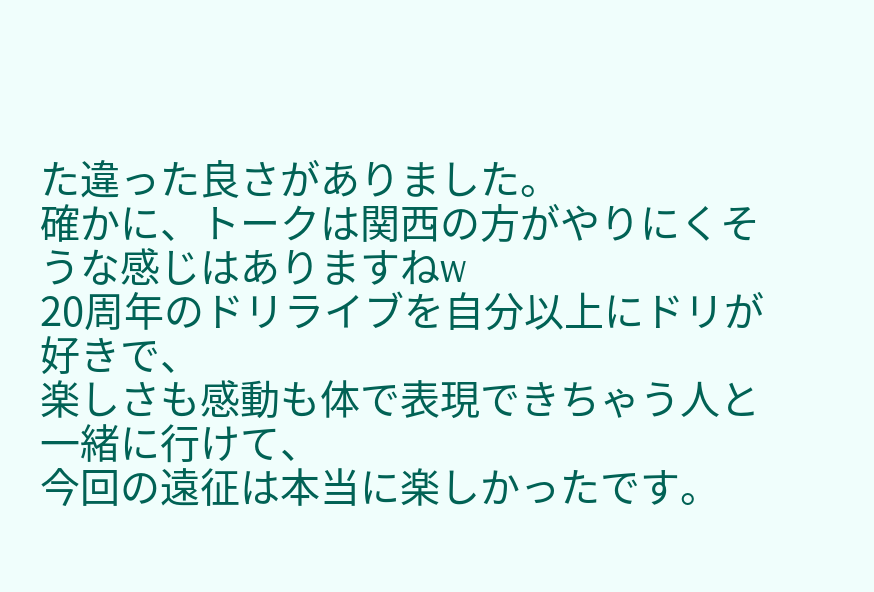た違った良さがありました。
確かに、トークは関西の方がやりにくそうな感じはありますねw
20周年のドリライブを自分以上にドリが好きで、
楽しさも感動も体で表現できちゃう人と一緒に行けて、
今回の遠征は本当に楽しかったです。